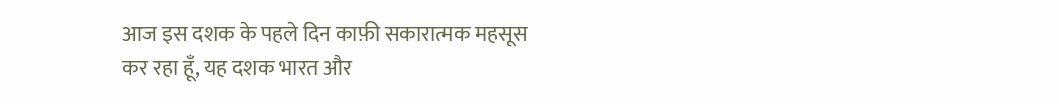आज इस दशक के पहले दिन काफ़ी सकारात्मक महसूस कर रहा हूँ, यह दशक भारत और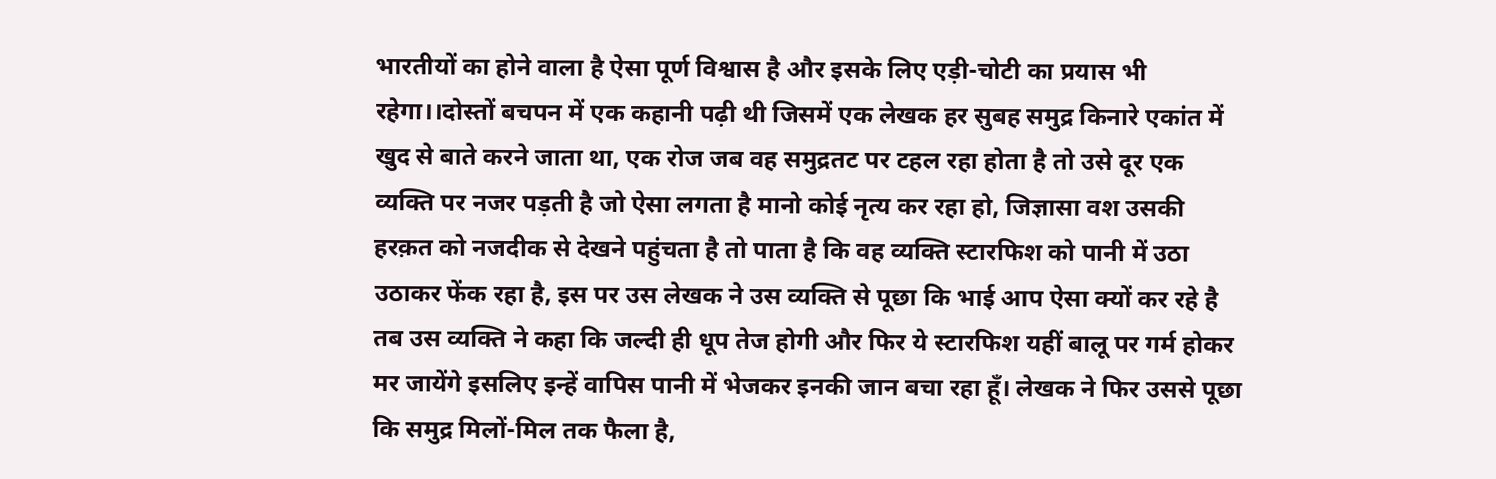भारतीयों का होने वाला है ऐसा पूर्ण विश्वास है और इसके लिए एड़ी-चोटी का प्रयास भी रहेगा।।दोस्तों बचपन में एक कहानी पढ़ी थी जिसमें एक लेखक हर सुबह समुद्र किनारे एकांत में खुद से बाते करने जाता था, एक रोज जब वह समुद्रतट पर टहल रहा होता है तो उसे दूर एक व्यक्ति पर नजर पड़ती है जो ऐसा लगता है मानो कोई नृत्य कर रहा हो, जिज्ञासा वश उसकी हरक़त को नजदीक से देखने पहुंचता है तो पाता है कि वह व्यक्ति स्टारफिश को पानी में उठा उठाकर फेंक रहा है, इस पर उस लेखक ने उस व्यक्ति से पूछा कि भाई आप ऐसा क्यों कर रहे है तब उस व्यक्ति ने कहा कि जल्दी ही धूप तेज होगी और फिर ये स्टारफिश यहीं बालू पर गर्म होकर मर जायेंगे इसलिए इन्हें वापिस पानी में भेजकर इनकी जान बचा रहा हूँ। लेखक ने फिर उससे पूछा कि समुद्र मिलों-मिल तक फैला है,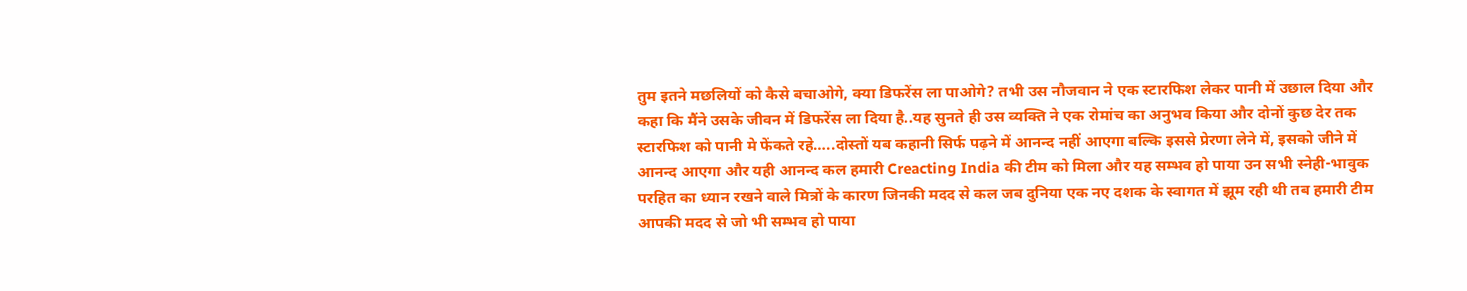तुम इतने मछलियों को कैसे बचाओगे, क्या डिफरेंस ला पाओगे? तभी उस नौजवान ने एक स्टारफिश लेकर पानी में उछाल दिया और कहा कि मैंने उसके जीवन में डिफरेंस ला दिया है..यह सुनते ही उस व्यक्ति ने एक रोमांच का अनुभव किया और दोनों कुछ देर तक स्टारफिश को पानी मे फेंकते रहे…..दोस्तों यब कहानी सिर्फ पढ़ने में आनन्द नहीं आएगा बल्कि इससे प्रेरणा लेने में, इसको जीने में आनन्द आएगा और यही आनन्द कल हमारी Creacting India की टीम को मिला और यह सम्भव हो पाया उन सभी स्नेही-भावुक परहित का ध्यान रखने वाले मित्रों के कारण जिनकी मदद से कल जब दुनिया एक नए दशक के स्वागत में झूम रही थी तब हमारी टीम आपकी मदद से जो भी सम्भव हो पाया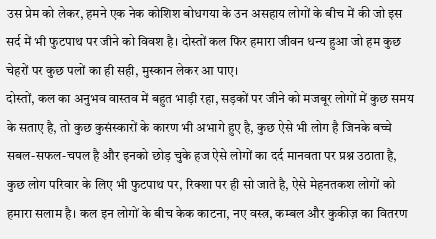उस प्रेम को लेकर, हमने एक नेक कोशिश बोधगया के उन असहाय लोगों के बीच में की जो इस सर्द में भी फुटपाथ पर जीने को विवश है। दोस्तों कल फिर हमारा जीवन धन्य हुआ जो हम कुछ चेहरों पर कुछ पलों का ही सही, मुस्कान लेकर आ पाए।
दोस्तों, कल का अनुभव वास्तव में बहुत भाड़ी रहा, सड़कों पर जीने को मजबूर लोगों में कुछ समय के सताए है, तो कुछ कुसंस्कारों के कारण भी अभागे हुए है, कुछ ऐसे भी लोग है जिनके बच्चे सबल-सफल-चपल है और इनको छोड़ चुके हज ऐसे लोगों का दर्द मानवता पर प्रश्न उठाता है, कुछ लोग परिवार के लिए भी फुटपाथ पर, रिक्शा पर ही सो जाते है, ऐसे मेहनतकश लोगों को हमारा सलाम है। कल इन लोगों के बीच केक काटना, नए वस्त्र, कम्बल और कुकीज़ का वितरण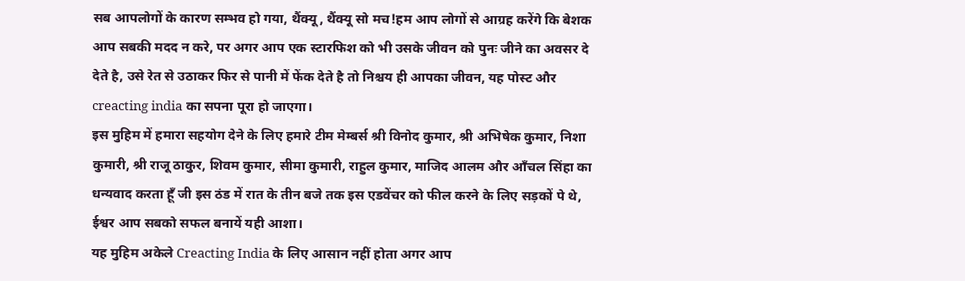सब आपलोगों के कारण सम्भव हो गया, थैंक्यू, थैंक्यू सो मच!हम आप लोगों से आग्रह करेंगे कि बेशक आप सबकी मदद न करे, पर अगर आप एक स्टारफिश को भी उसके जीवन को पुनः जीने का अवसर दे देते है, उसे रेत से उठाकर फिर से पानी में फेंक देते है तो निश्चय ही आपका जीवन, यह पोस्ट और creacting india का सपना पूरा हो जाएगा।
इस मुहिम में हमारा सहयोग देने के लिए हमारे टीम मेम्बर्स श्री विनोद कुमार, श्री अभिषेक कुमार, निशा कुमारी, श्री राजू ठाकुर, शिवम कुमार, सीमा कुमारी, राहुल कुमार, माजिद आलम और आँचल सिंहा का धन्यवाद करता हूँ जी इस ठंड में रात के तीन बजे तक इस एडवेंचर को फील करने के लिए सड़कों पे थे, ईश्वर आप सबको सफल बनायें यही आशा।
यह मुहिम अकेले Creacting India के लिए आसान नहीं होता अगर आप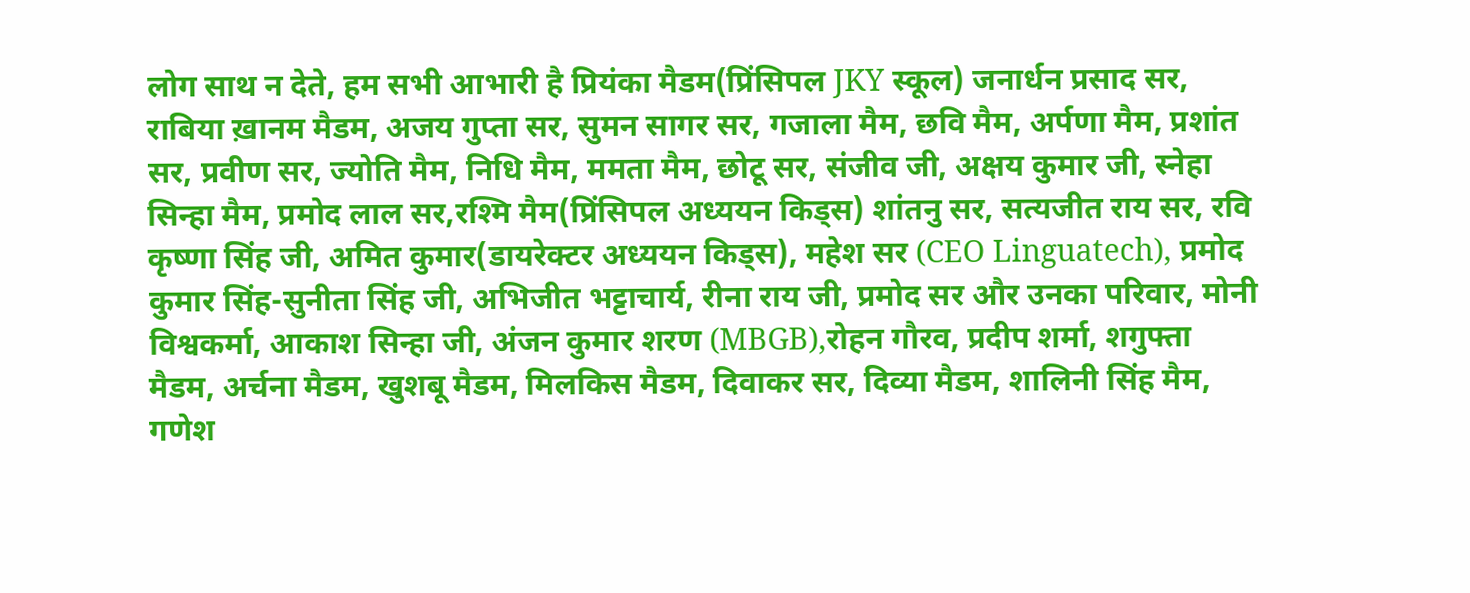लोग साथ न देते, हम सभी आभारी है प्रियंका मैडम(प्रिंसिपल JKY स्कूल) जनार्धन प्रसाद सर, राबिया ख़ानम मैडम, अजय गुप्ता सर, सुमन सागर सर, गजाला मैम, छवि मैम, अर्पणा मैम, प्रशांत सर, प्रवीण सर, ज्योति मैम, निधि मैम, ममता मैम, छोटू सर, संजीव जी, अक्षय कुमार जी, स्नेहा सिन्हा मैम, प्रमोद लाल सर,रश्मि मैम(प्रिंसिपल अध्ययन किड्स) शांतनु सर, सत्यजीत राय सर, रवि कृष्णा सिंह जी, अमित कुमार(डायरेक्टर अध्ययन किड्स), महेश सर (CEO Linguatech), प्रमोद कुमार सिंह-सुनीता सिंह जी, अभिजीत भट्टाचार्य, रीना राय जी, प्रमोद सर और उनका परिवार, मोनी विश्वकर्मा, आकाश सिन्हा जी, अंजन कुमार शरण (MBGB),रोहन गौरव, प्रदीप शर्मा, शगुफ्ता मैडम, अर्चना मैडम, खुशबू मैडम, मिलकिस मैडम, दिवाकर सर, दिव्या मैडम, शालिनी सिंह मैम, गणेश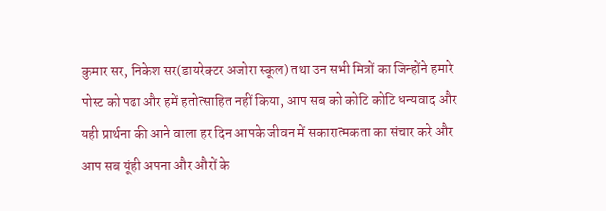कुमार सर, निकेश सर(डायरेक्टर अजोरा स्कूल) तथा उन सभी मित्रों का जिन्होंने हमारे पोस्ट को पढा और हमें हतोत्साहित नहीं किया, आप सब को कोटि कोटि धन्यवाद और यही प्रार्थना की आने वाला हर दिन आपके जीवन में सकारात्मकता का संचार करे और आप सब यूंही अपना और औरों के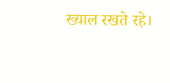ख्याल रखते रहे।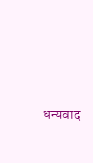धन्यवाद